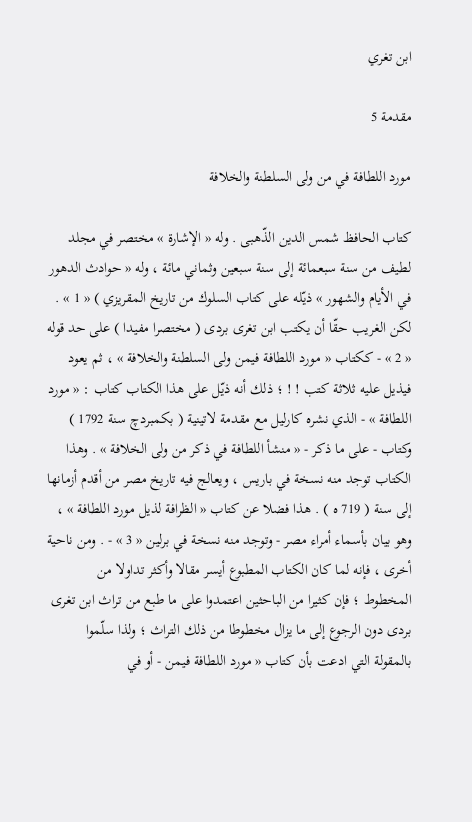ابن تغري

مقدمة 5

مورد اللطافة في من ولى السلطنة والخلافة

كتاب الحافظ شمس الدين الذّهبى . وله « الإشارة » مختصر في مجلد لطيف من سنة سبعمائة إلى سنة سبعين وثماني مائة ، وله « حوادث الدهور في الأيام والشهور » ذيّله على كتاب السلوك من تاريخ المقريزي ) « 1 » . لكن الغريب حقّا أن يكتب ابن تغرى بردى ( مختصرا مفيدا ) على حد قوله « 2 » - ككتاب « مورد اللطافة فيمن ولى السلطنة والخلافة » ، ثم يعود فيذيل عليه ثلاثة كتب ! ! ؛ ذلك أنه ذيّل على هذا الكتاب كتاب : « مورد اللطافة » - الذي نشره كارليل مع مقدمة لاتينية ( بكمبردچ سنة 1792 ) وكتاب - على ما ذكر - « منشأ اللطافة في ذكر من ولى الخلافة » . وهذا الكتاب توجد منه نسخة في باريس ، ويعالج فيه تاريخ مصر من أقدم أزمانها إلى سنة ( 719 ه ) . هذا فضلا عن كتاب « الظرافة لذيل مورد اللطافة » ، وهو بيان بأسماء أمراء مصر - وتوجد منه نسخة في برلين « 3 » - . ومن ناحية أخرى ، فإنه لما كان الكتاب المطبوع أيسر مقالا وأكثر تداولا من المخطوط ؛ فإن كثيرا من الباحثين اعتمدوا على ما طبع من تراث ابن تغرى بردى دون الرجوع إلى ما يزال مخطوطا من ذلك التراث ؛ ولذا سلّموا بالمقولة التي ادعت بأن كتاب « مورد اللطافة فيمن - أو في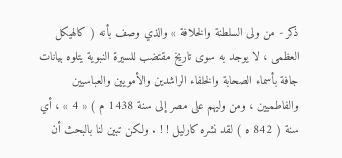ذكر - من ولى السلطنة والخلافة » والذي وصف بأنه ( كالهيكل العظمى ، لا يوجد به سوى تاريخ مقتضب للسيرة النبوية يتلوه بيانات جافة بأسماء الصحابة والخلفاء الراشدين والأمويين والعباسيين والفاطميين ، ومن وليهم على مصر إلى سنة 1438 م ) « 4 » ، أي سنة ( 842 ه ) لقد نشره كارليل ! ! . ولكن تبين لنا بالبحث أن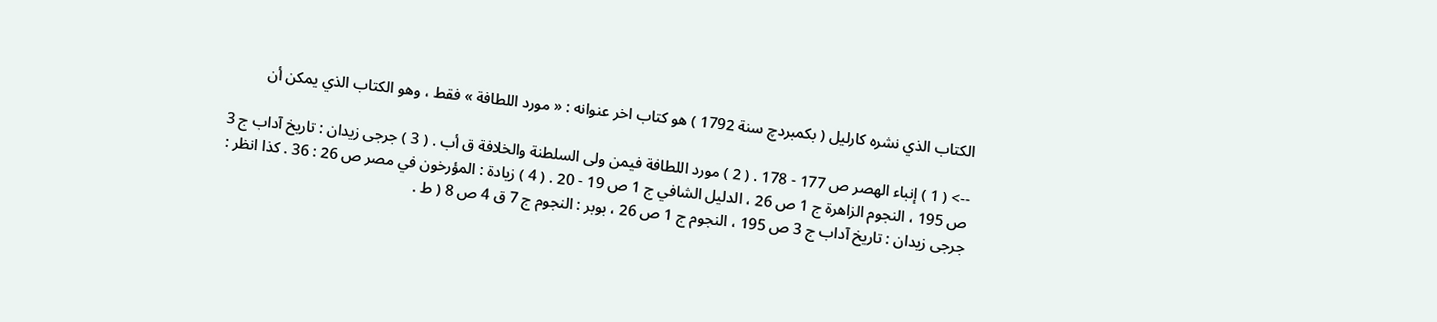الكتاب الذي نشره كارليل ( بكمبردچ سنة 1792 ) هو كتاب اخر عنوانه : « مورد اللطافة » فقط ، وهو الكتاب الذي يمكن أن

--> ( 1 ) إنباء الهصر ص 177 - 178 . ( 2 ) مورد اللطافة فيمن ولى السلطنة والخلافة ق أب . ( 3 ) جرجى زيدان : تاريخ آداب ج 3 ص 195 ، النجوم الزاهرة ج 1 ص 26 ، الدليل الشافي ج 1 ص 19 - 20 . ( 4 ) زيادة : المؤرخون في مصر ص 26 : 36 . كذا انظر : جرجى زيدان : تاريخ آداب ج 3 ص 195 ، النجوم ج 1 ص 26 ، بوبر : النجوم ج 7 ق 4 ص 8 ( ط .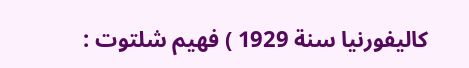كاليفورنيا سنة 1929 ) فهيم شلتوت :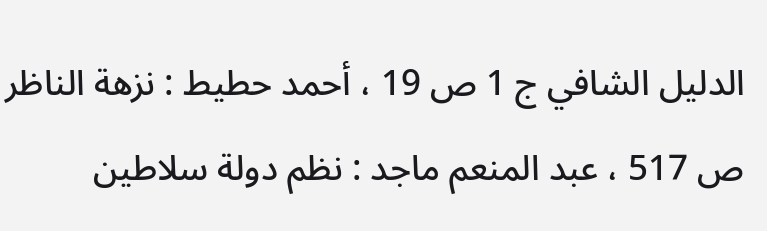الدليل الشافي ج 1 ص 19 ، أحمد حطيط : نزهة الناظر ص 517 ، عبد المنعم ماجد : نظم دولة سلاطين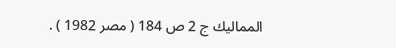المماليك ج 2 ص 184 ( مصر 1982 ) .